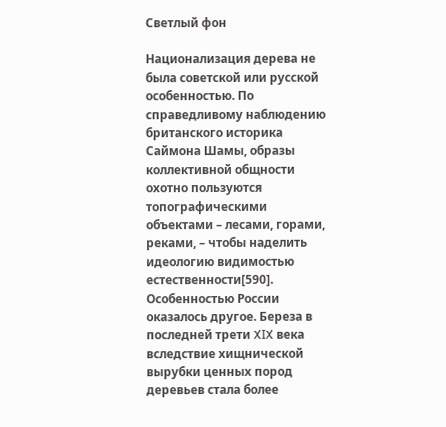Светлый фон

Национализация дерева не была советской или русской особенностью. По справедливому наблюдению британского историка Саймона Шамы, образы коллективной общности охотно пользуются топографическими объектами – лесами, горами, реками, – чтобы наделить идеологию видимостью естественности[590]. Особенностью России оказалось другое. Береза в последней трети XIX века вследствие хищнической вырубки ценных пород деревьев стала более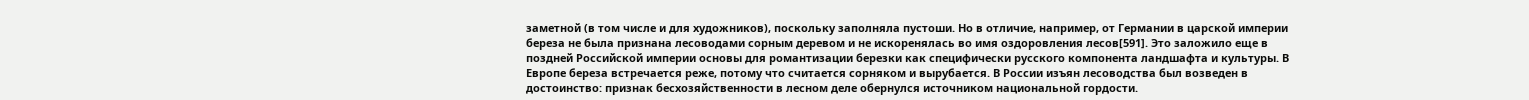заметной (в том числе и для художников), поскольку заполняла пустоши. Но в отличие, например, от Германии в царской империи береза не была признана лесоводами сорным деревом и не искоренялась во имя оздоровления лесов[591]. Это заложило еще в поздней Российской империи основы для романтизации березки как специфически русского компонента ландшафта и культуры. В Европе береза встречается реже, потому что считается сорняком и вырубается. В России изъян лесоводства был возведен в достоинство: признак бесхозяйственности в лесном деле обернулся источником национальной гордости.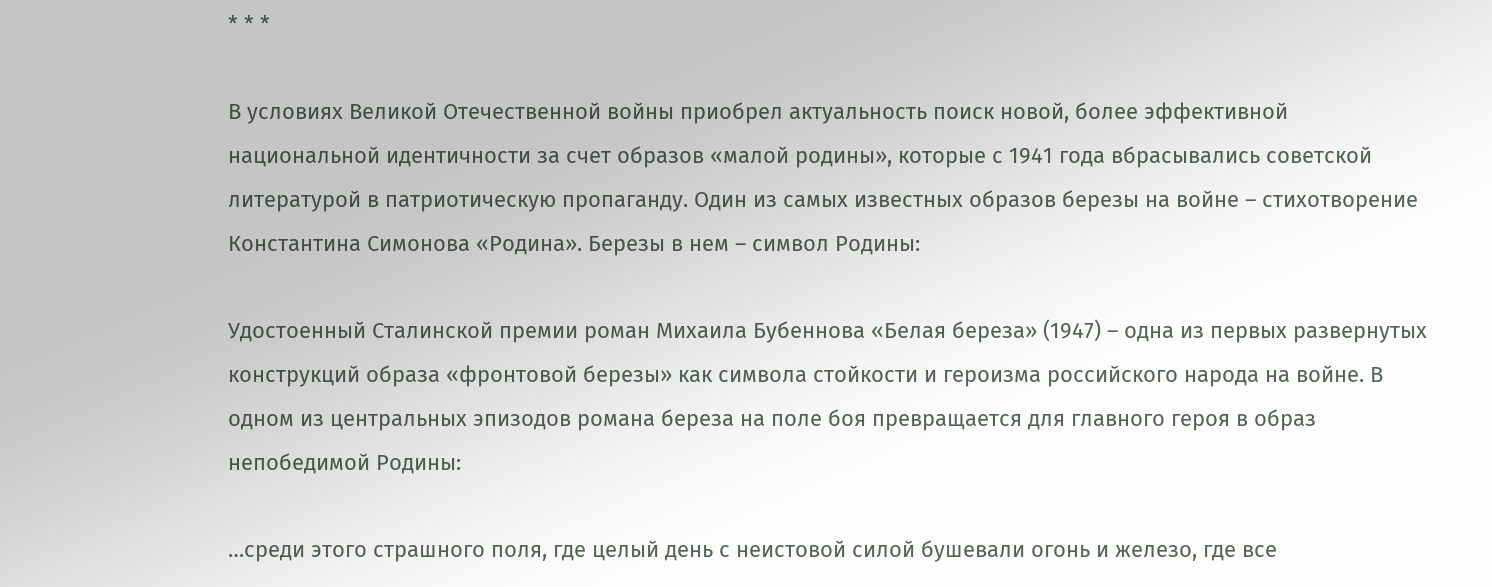* * *

В условиях Великой Отечественной войны приобрел актуальность поиск новой, более эффективной национальной идентичности за счет образов «малой родины», которые с 1941 года вбрасывались советской литературой в патриотическую пропаганду. Один из самых известных образов березы на войне – стихотворение Константина Симонова «Родина». Березы в нем – символ Родины:

Удостоенный Сталинской премии роман Михаила Бубеннова «Белая береза» (1947) – одна из первых развернутых конструкций образа «фронтовой березы» как символа стойкости и героизма российского народа на войне. В одном из центральных эпизодов романа береза на поле боя превращается для главного героя в образ непобедимой Родины:

…среди этого страшного поля, где целый день с неистовой силой бушевали огонь и железо, где все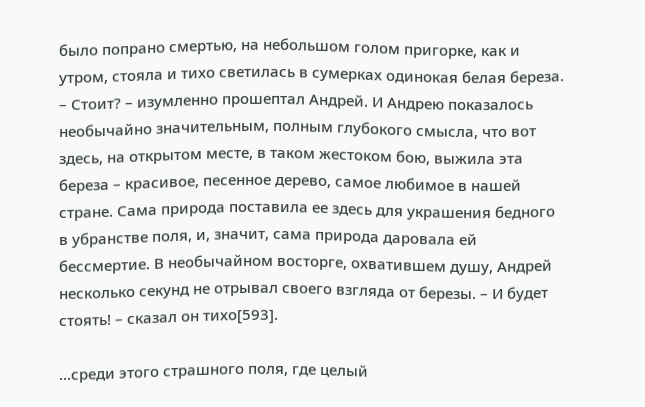было попрано смертью, на небольшом голом пригорке, как и утром, стояла и тихо светилась в сумерках одинокая белая береза. – Стоит? – изумленно прошептал Андрей. И Андрею показалось необычайно значительным, полным глубокого смысла, что вот здесь, на открытом месте, в таком жестоком бою, выжила эта береза – красивое, песенное дерево, самое любимое в нашей стране. Сама природа поставила ее здесь для украшения бедного в убранстве поля, и, значит, сама природа даровала ей бессмертие. В необычайном восторге, охватившем душу, Андрей несколько секунд не отрывал своего взгляда от березы. – И будет стоять! – сказал он тихо[593].

…среди этого страшного поля, где целый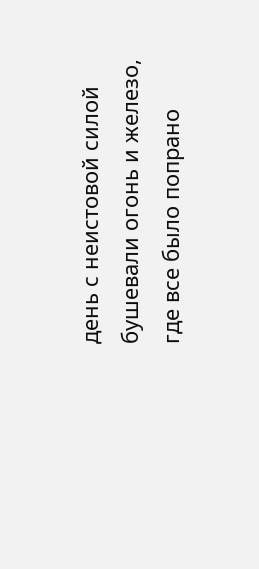день с неистовой силой бушевали огонь и железо, где все было попрано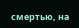смертью, на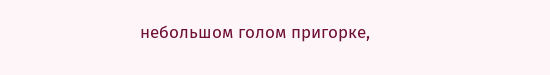небольшом голом пригорке,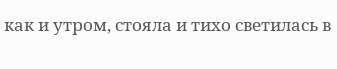как и утром, стояла и тихо светилась в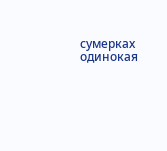сумерках одинокая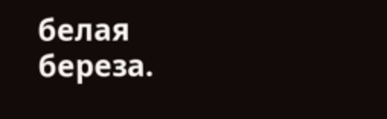белая береза.